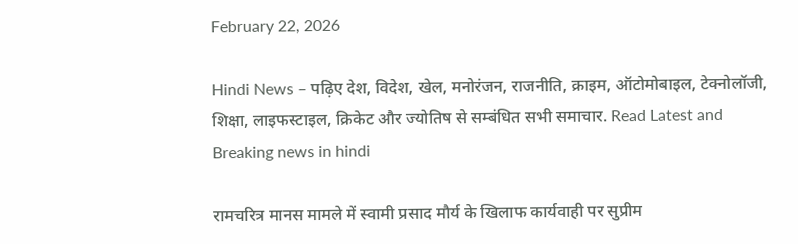February 22, 2026

Hindi News – पढ़िए देश, विदेश, खेल, मनोरंजन, राजनीति, क्राइम, ऑटोमोबाइल, टेक्नोलॉजी, शिक्षा, लाइफस्टाइल, क्रिकेट और ज्योतिष से सम्बंधित सभी समाचार. Read Latest and Breaking news in hindi

रामचरित्र मानस मामले में स्वामी प्रसाद मौर्य के खिलाफ कार्यवाही पर सुप्रीम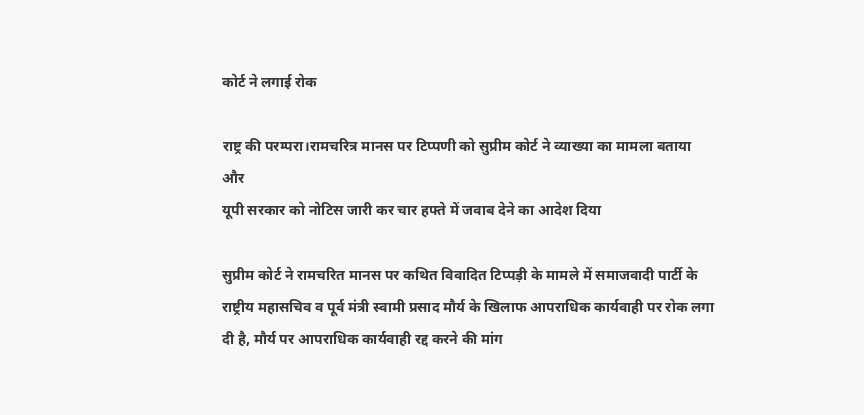कोर्ट ने लगाई रोक

राष्ट्र की परम्परा।रामचरित्र मानस पर टिप्पणी को सुप्रीम कोर्ट ने व्याख्या का मामला बताया और
यूपी सरकार को नोटिस जारी कर चार हफ्ते में जवाब देने का आदेश दिया

सुप्रीम कोर्ट ने रामचरित मानस पर कथित विवादित टिप्पड़ी के मामले में समाजवादी पार्टी के राष्ट्रीय महासचिव व पूर्व मंत्री स्वामी प्रसाद मौर्य के खिलाफ आपराधिक कार्यवाही पर रोक लगा दी है, मौर्य पर आपराधिक कार्यवाही रद्द करने की मांग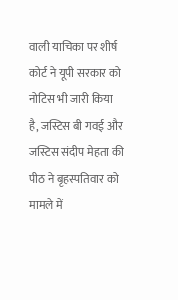वाली याचिका पर शीर्ष कोर्ट ने यूपी सरकार को नोटिस भी जारी किया है, जस्टिस बी गवई और जस्टिस संदीप मेहता की पीठ ने बृहस्पतिवार को मामले में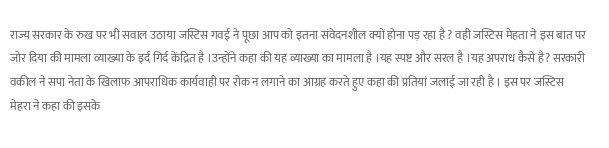राज्य सरकार के रुख पर भी सवाल उठाया जस्टिस गवई ने पूछा आप को इतना संवेदनशील क्यों होना पड़ रहा है ? वही जस्टिस मेहता ने इस बात पर जोर दिया की मामला व्याख्या के इर्द गिर्द केंद्रित है ।उन्होंने कहा की यह व्याख्या का मामला है ।यह स्पष्ट और सरल है ।यह अपराध कैसे है? सरकारी वकील ने सपा नेता के खिलाफ आपराधिक कार्यवाही पर रोक न लगाने का आग्रह करते हुए कहा की प्रतियां जलाई जा रही है । इस पर जस्टिस मेहरा ने कहा की इसके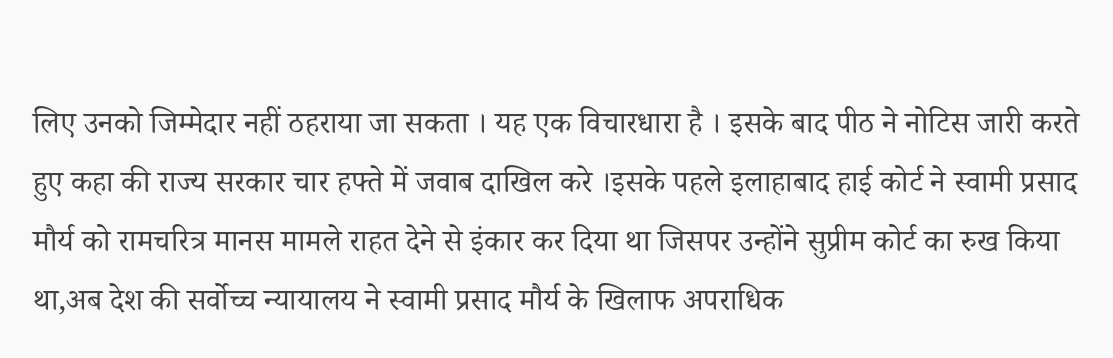लिए उनको जिम्मेदार नहीं ठहराया जा सकता । यह एक विचारधारा है । इसके बाद पीठ ने नोटिस जारी करते हुए कहा की राज्य सरकार चार हफ्ते में जवाब दाखिल करे ।इसके पहले इलाहाबाद हाई कोर्ट ने स्वामी प्रसाद मौर्य को रामचरित्र मानस मामले राहत देने से इंकार कर दिया था जिसपर उन्होंने सुप्रीम कोर्ट का रुख किया था,अब देश की सर्वोच्च न्यायालय ने स्वामी प्रसाद मौर्य के खिलाफ अपराधिक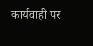कार्यवाही पर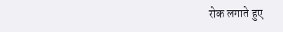रोक लगाते हुए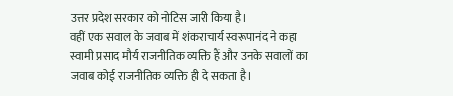उत्तर प्रदेश सरकार को नोटिस जारी किया है।
वहीं एक सवाल के जवाब में शंकराचार्य स्वरूपानंद ने कहा स्वामी प्रसाद मौर्य राजनीतिक व्यक्ति हैं और उनके सवालों का जवाब कोई राजनीतिक व्यक्ति ही दे सकता है।